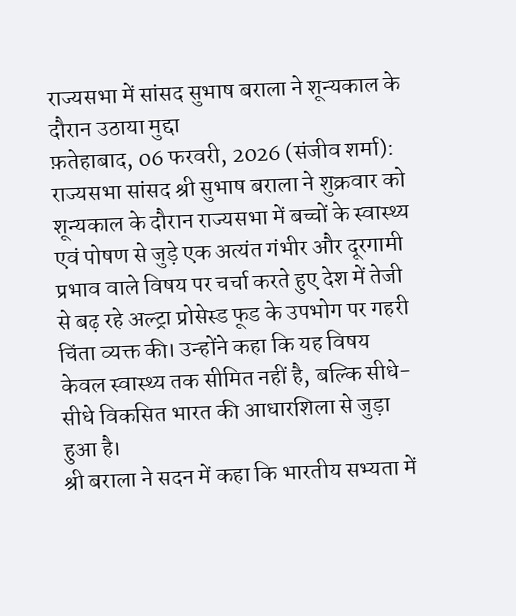राज्यसभा में सांसद सुभाष बराला ने शून्यकाल के दौरान उठाया मुद्दा
फ़तेहाबाद, 06 फरवरी, 2026 (संजीव शर्मा): राज्यसभा सांसद श्री सुभाष बराला ने शुक्रवार को शून्यकाल के दौरान राज्यसभा में बच्चों के स्वास्थ्य एवं पोषण से जुड़े एक अत्यंत गंभीर और दूरगामी प्रभाव वाले विषय पर चर्चा करते हुए देश में तेजी से बढ़ रहे अल्ट्रा प्रोसेस्ड फूड के उपभोग पर गहरी चिंता व्यक्त की। उन्होंने कहा कि यह विषय केवल स्वास्थ्य तक सीमित नहीं है, बल्कि सीधे-सीधे विकसित भारत की आधारशिला से जुड़ा हुआ है।
श्री बराला ने सदन में कहा कि भारतीय सभ्यता में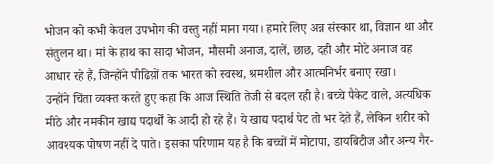भोजन को कभी केवल उपभोग की वस्तु नहीं माना गया। हमारे लिए अन्न संस्कार था, विज्ञान था और संतुलन था। मां के हाथ का सादा भोजन, मौसमी अनाज, दालें, छाछ, दही और मोटे अनाज वह आधार रहे हैं, जिन्होंने पीढिय़ों तक भारत को स्वस्थ, श्रमशील और आत्मनिर्भर बनाए रखा।
उन्होंने चिंता व्यक्त करते हुए कहा कि आज स्थिति तेजी से बदल रही है। बच्चे पैकेट वाले, अत्यधिक मीठे और नमकीन खाद्य पदार्थों के आदी हो रहे हैं। ये खाद्य पदार्थ पेट तो भर देते हैं, लेकिन शरीर को आवश्यक पोषण नहीं दे पाते। इसका परिणाम यह है कि बच्चों में मोटापा, डायबिटीज और अन्य गैर-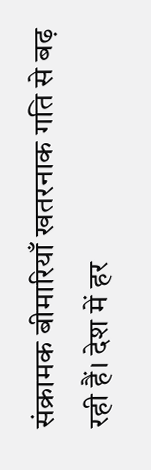संक्रामक बीमारियाँ खतरनाक गति से बढ़ रही हैं। देश में हर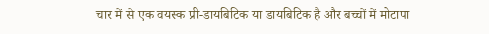चार में से एक वयस्क प्री-डायबिटिक या डायबिटिक है और बच्चों में मोटापा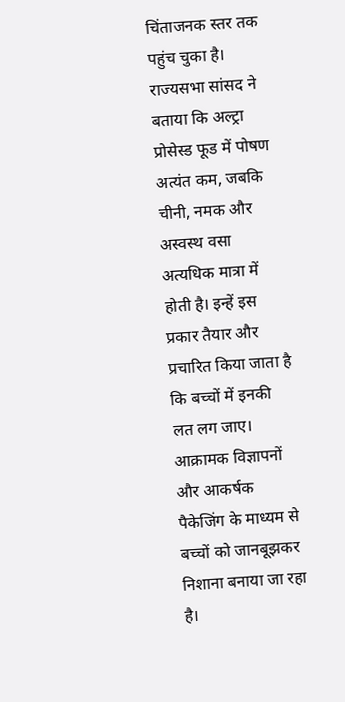चिंताजनक स्तर तक पहुंच चुका है।
राज्यसभा सांसद ने बताया कि अल्ट्रा प्रोसेस्ड फूड में पोषण अत्यंत कम, जबकि चीनी, नमक और अस्वस्थ वसा अत्यधिक मात्रा में होती है। इन्हें इस प्रकार तैयार और प्रचारित किया जाता है कि बच्चों में इनकी लत लग जाए। आक्रामक विज्ञापनों और आकर्षक पैकेजिंग के माध्यम से बच्चों को जानबूझकर निशाना बनाया जा रहा है।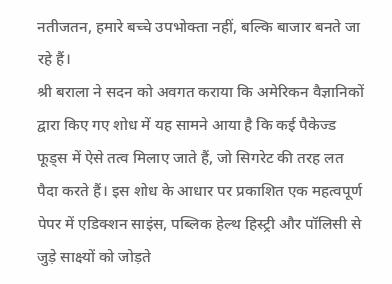नतीजतन, हमारे बच्चे उपभोक्ता नहीं, बल्कि बाजार बनते जा रहे हैं।
श्री बराला ने सदन को अवगत कराया कि अमेरिकन वैज्ञानिकों द्वारा किए गए शोध में यह सामने आया है कि कई पैकेज्ड फूड्स में ऐसे तत्व मिलाए जाते हैं, जो सिगरेट की तरह लत पैदा करते हैं। इस शोध के आधार पर प्रकाशित एक महत्वपूर्ण पेपर में एडिक्शन साइंस, पब्लिक हेल्थ हिस्ट्री और पॉलिसी से जुड़े साक्ष्यों को जोड़ते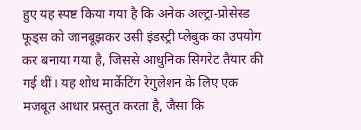हुए यह स्पष्ट किया गया है कि अनेक अल्ट्रा-प्रोसेस्ड फूड्स को जानबूझकर उसी इंडस्ट्री प्लेबुक का उपयोग कर बनाया गया है, जिससे आधुनिक सिगरेट तैयार की गई थीं। यह शोध मार्केटिंग रेगुलेशन के लिए एक मजबूत आधार प्रस्तुत करता है, जैसा कि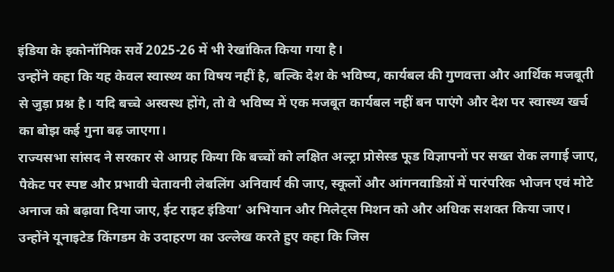इंडिया के इकोनॉमिक सर्वे 2025-26 में भी रेखांकित किया गया है।
उन्होंने कहा कि यह केवल स्वास्थ्य का विषय नहीं है, बल्कि देश के भविष्य, कार्यबल की गुणवत्ता और आर्थिक मजबूती से जुड़ा प्रश्न है। यदि बच्चे अस्वस्थ होंगे, तो वे भविष्य में एक मजबूत कार्यबल नहीं बन पाएंगे और देश पर स्वास्थ्य खर्च का बोझ कई गुना बढ़ जाएगा।
राज्यसभा सांसद ने सरकार से आग्रह किया कि बच्चों को लक्षित अल्ट्रा प्रोसेस्ड फूड विज्ञापनों पर सख्त रोक लगाई जाए, पैकेट पर स्पष्ट और प्रभावी चेतावनी लेबलिंग अनिवार्य की जाए, स्कूलों और आंगनवाडिय़ों में पारंपरिक भोजन एवं मोटे अनाज को बढ़ावा दिया जाए, ईट राइट इंडिया’ अभियान और मिलेट्स मिशन को और अधिक सशक्त किया जाए।
उन्होंने यूनाइटेड किंगडम के उदाहरण का उल्लेख करते हुए कहा कि जिस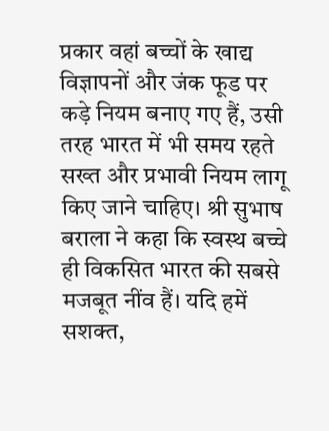प्रकार वहां बच्चों के खाद्य विज्ञापनों और जंक फूड पर कड़े नियम बनाए गए हैं, उसी तरह भारत में भी समय रहते सख्त और प्रभावी नियम लागू किए जाने चाहिए। श्री सुभाष बराला ने कहा कि स्वस्थ बच्चे ही विकसित भारत की सबसे मजबूत नींव हैं। यदि हमें सशक्त,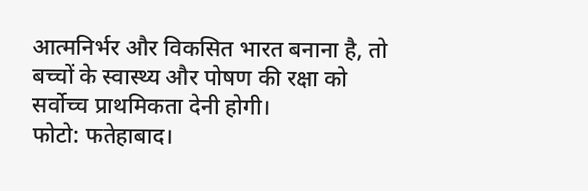आत्मनिर्भर और विकसित भारत बनाना है, तो बच्चों के स्वास्थ्य और पोषण की रक्षा को सर्वोच्च प्राथमिकता देनी होगी।
फोटो: फतेहाबाद।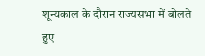शून्यकाल के दौरान राज्यसभा में बोलते हुए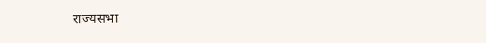राज्यसभा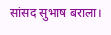सांसद सुभाष बराला।